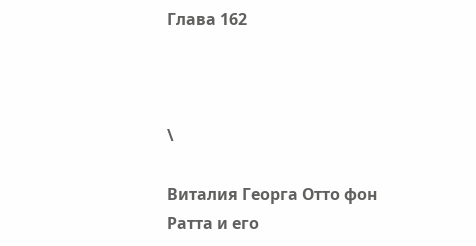Глава 162



\

Виталия Георга Отто фон Ратта и его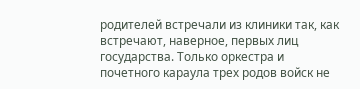родителей встречали из клиники так, как встречают, наверное, первых лиц государства. Только оркестра и почетного караула трех родов войск не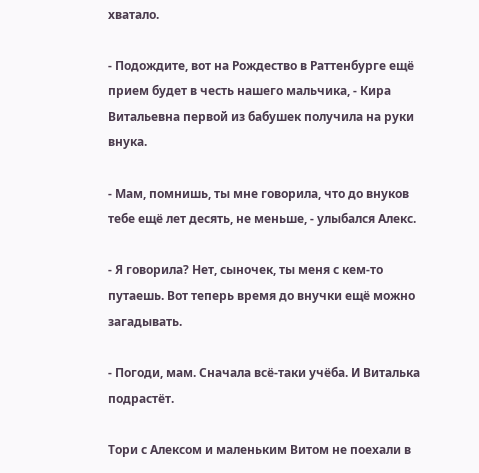хватало.

- Подождите, вот на Рождество в Раттенбурге ещё прием будет в честь нашего мальчика, - Кира Витальевна первой из бабушек получила на руки внука.

- Мам, помнишь, ты мне говорила, что до внуков тебе ещё лет десять, не меньше, - улыбался Алекс.

- Я говорила? Нет, сыночек, ты меня с кем-то путаешь. Вот теперь время до внучки ещё можно загадывать.

- Погоди, мам. Сначала всё-таки учёба. И Виталька подрастёт.

Тори с Алексом и маленьким Витом не поехали в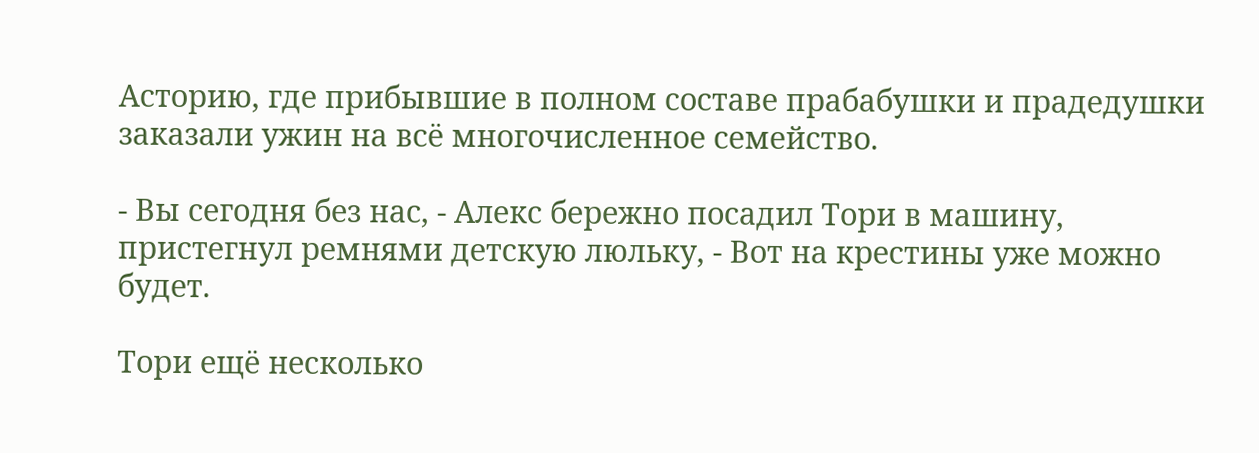Асторию, где прибывшие в полном составе прабабушки и прадедушки заказали ужин на всё многочисленное семейство.

- Вы сегодня без нас, - Алекс бережно посадил Тори в машину, пристегнул ремнями детскую люльку, - Вот на крестины уже можно будет.

Тори ещё несколько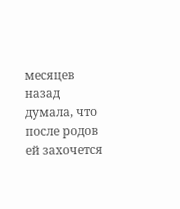месяцев назад думала, что после родов ей захочется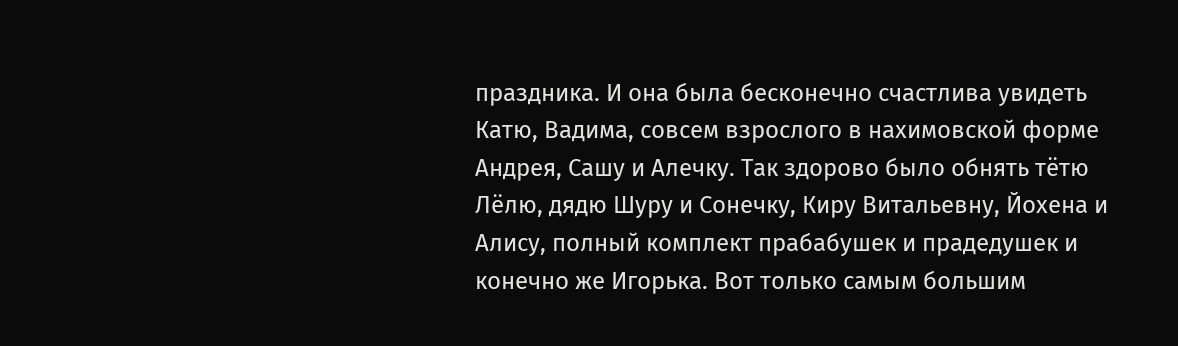праздника. И она была бесконечно счастлива увидеть Катю, Вадима, совсем взрослого в нахимовской форме Андрея, Сашу и Алечку. Так здорово было обнять тётю Лёлю, дядю Шуру и Сонечку, Киру Витальевну, Йохена и Алису, полный комплект прабабушек и прадедушек и конечно же Игорька. Вот только самым большим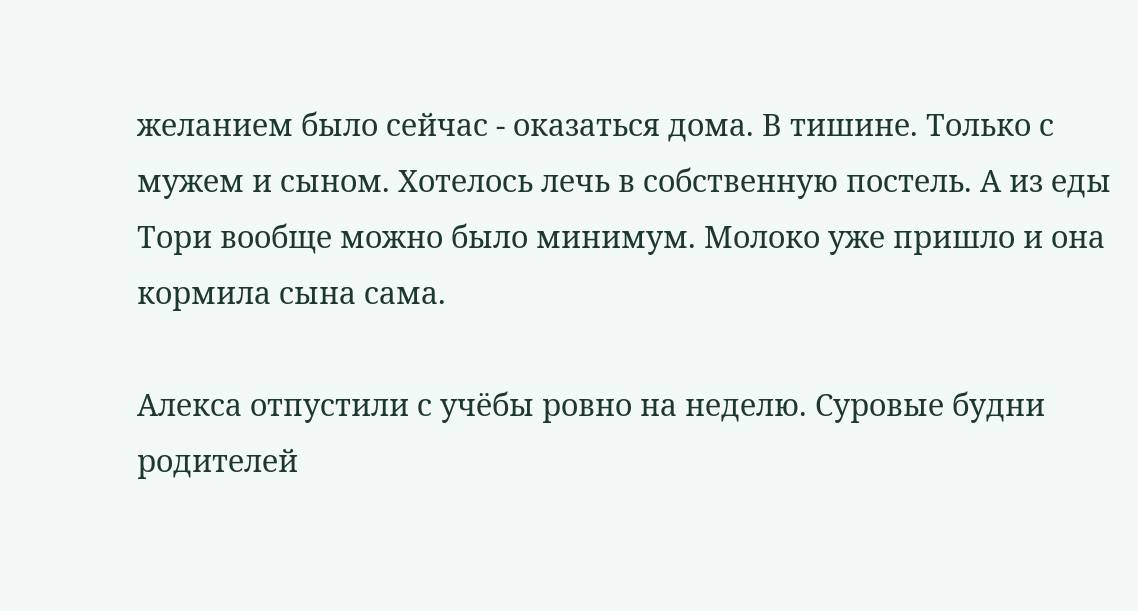желанием было сейчас - оказаться дома. В тишине. Только с мужем и сыном. Хотелось лечь в собственную постель. А из еды Тори вообще можно было минимум. Молоко уже пришло и она кормила сына сама.

Алекса отпустили с учёбы ровно на неделю. Суровые будни родителей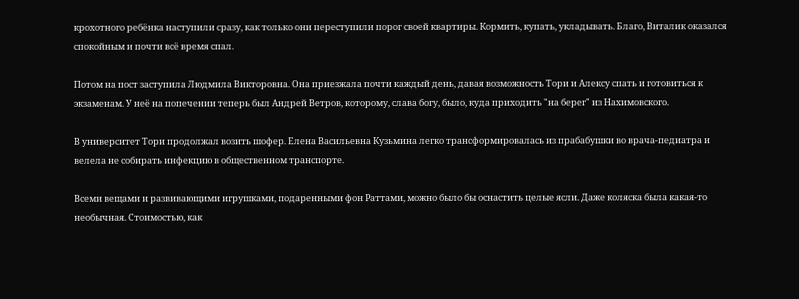крохотного ребёнка наступили сразу, как только они переступили порог своей квартиры. Кормить, купать, укладывать. Благо, Виталик оказался спокойным и почти всё время спал.

Потом на пост заступила Людмила Викторовна. Она приезжала почти каждый день, давая возможность Тори и Алексу спать и готовиться к экзаменам. У неё на попечении теперь был Андрей Ветров, которому, слава богу, было, куда приходить "на берег" из Нахимовского.

В университет Тори продолжал возить шофер. Елена Васильевна Кузьмина легко трансформировалась из прабабушки во врача-педиатра и велела не собирать инфекцию в общественном транспорте.

Всеми вещами и развивающими игрушками, подаренными фон Раттами, можно было бы оснастить целые ясли. Даже коляска была какая-то необычная. Стоимостью, как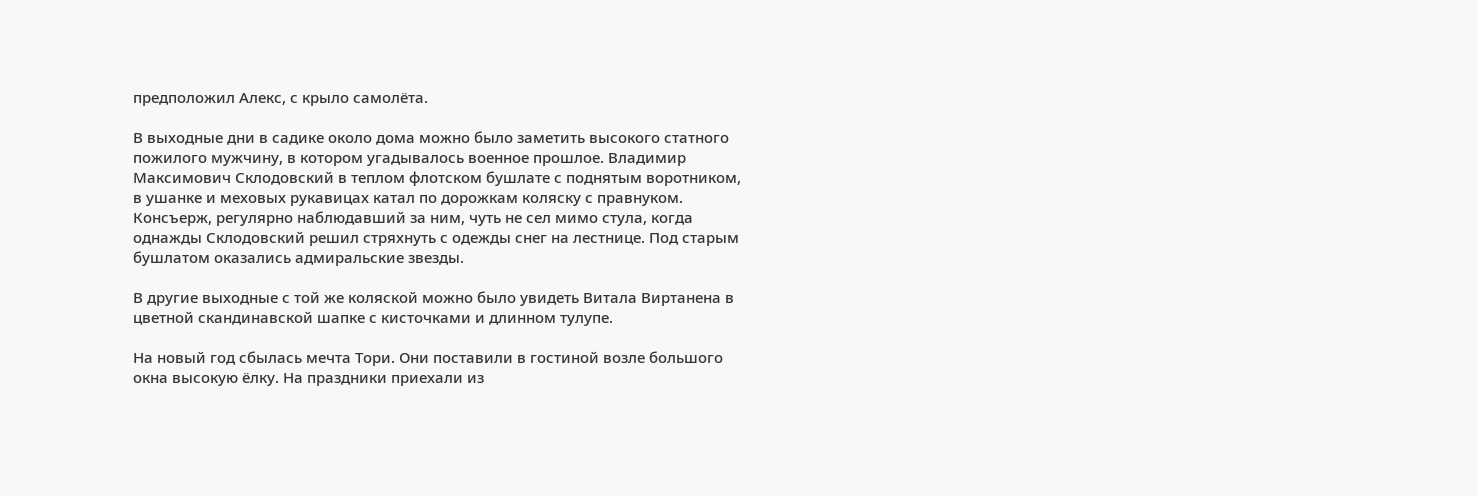предположил Алекс, с крыло самолёта.

В выходные дни в садике около дома можно было заметить высокого статного пожилого мужчину, в котором угадывалось военное прошлое. Владимир Максимович Склодовский в теплом флотском бушлате с поднятым воротником, в ушанке и меховых рукавицах катал по дорожкам коляску с правнуком. Консъерж, регулярно наблюдавший за ним, чуть не сел мимо стула, когда однажды Склодовский решил стряхнуть с одежды снег на лестнице. Под старым бушлатом оказались адмиральские звезды.

В другие выходные с той же коляской можно было увидеть Витала Виртанена в цветной скандинавской шапке с кисточками и длинном тулупе.

На новый год сбылась мечта Тори. Они поставили в гостиной возле большого окна высокую ёлку. На праздники приехали из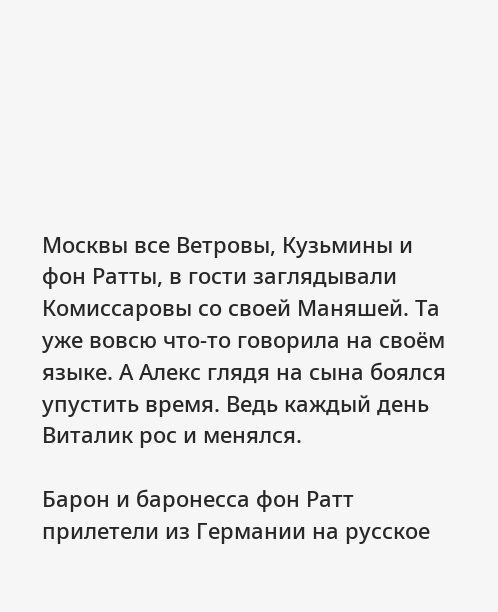Москвы все Ветровы, Кузьмины и фон Ратты, в гости заглядывали Комиссаровы со своей Маняшей. Та уже вовсю что-то говорила на своём языке. А Алекс глядя на сына боялся упустить время. Ведь каждый день Виталик рос и менялся.

Барон и баронесса фон Ратт прилетели из Германии на русское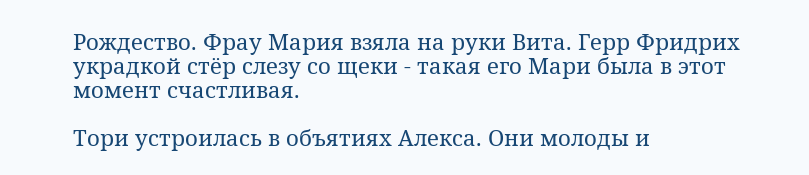Рождество. Фрау Мария взяла на руки Вита. Герр Фридрих украдкой стёр слезу со щеки - такая его Мари была в этот момент счастливая.

Тори устроилась в объятиях Алекса. Они молоды и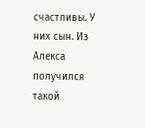счастливы. У них сын. Из Алекса получился такой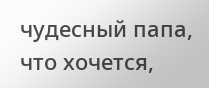чудесный папа, что хочется,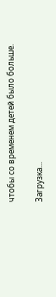чтобы со временем детей было больше.

Загрузка...